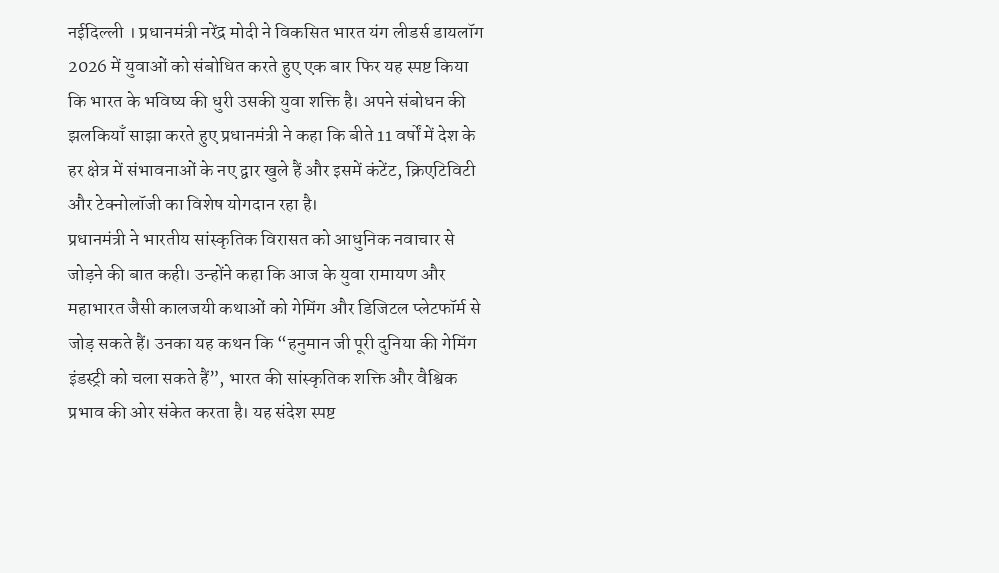नईदिल्ली । प्रधानमंत्री नरेंद्र मोदी ने विकसित भारत यंग लीडर्स डायलॉग 2026 में युवाओं को संबोधित करते हुए एक बार फिर यह स्पष्ट किया कि भारत के भविष्य की धुरी उसकी युवा शक्ति है। अपने संबोधन की झलकियाँ साझा करते हुए प्रधानमंत्री ने कहा कि बीते 11 वर्षों में देश के हर क्षेत्र में संभावनाओं के नए द्वार खुले हैं और इसमें कंटेंट, क्रिएटिविटी और टेक्नोलॉजी का विशेष योगदान रहा है।
प्रधानमंत्री ने भारतीय सांस्कृतिक विरासत को आधुनिक नवाचार से जोड़ने की बात कही। उन्होंने कहा कि आज के युवा रामायण और महाभारत जैसी कालजयी कथाओं को गेमिंग और डिजिटल प्लेटफॉर्म से जोड़ सकते हैं। उनका यह कथन कि “हनुमान जी पूरी दुनिया की गेमिंग इंडस्ट्री को चला सकते हैं”, भारत की सांस्कृतिक शक्ति और वैश्विक प्रभाव की ओर संकेत करता है। यह संदेश स्पष्ट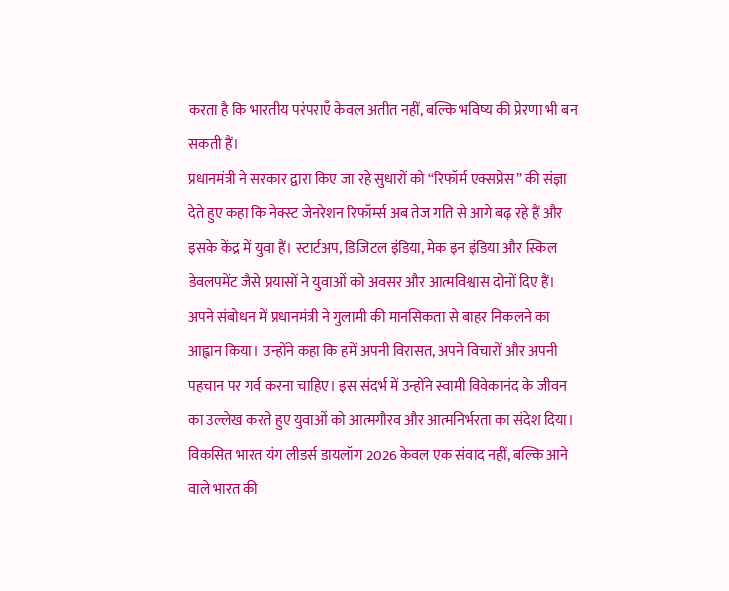करता है कि भारतीय परंपराएँ केवल अतीत नहीं, बल्कि भविष्य की प्रेरणा भी बन सकती हैं।
प्रधानमंत्री ने सरकार द्वारा किए जा रहे सुधारों को “रिफॉर्म एक्सप्रेस” की संज्ञा देते हुए कहा कि नेक्स्ट जेनरेशन रिफॉर्म्स अब तेज गति से आगे बढ़ रहे हैं और इसके केंद्र में युवा हैं। स्टार्टअप, डिजिटल इंडिया, मेक इन इंडिया और स्किल डेवलपमेंट जैसे प्रयासों ने युवाओं को अवसर और आत्मविश्वास दोनों दिए हैं।
अपने संबोधन में प्रधानमंत्री ने गुलामी की मानसिकता से बाहर निकलने का आह्वान किया। उन्होंने कहा कि हमें अपनी विरासत, अपने विचारों और अपनी पहचान पर गर्व करना चाहिए। इस संदर्भ में उन्होंने स्वामी विवेकानंद के जीवन का उल्लेख करते हुए युवाओं को आत्मगौरव और आत्मनिर्भरता का संदेश दिया।
विकसित भारत यंग लीडर्स डायलॉग 2026 केवल एक संवाद नहीं, बल्कि आने वाले भारत की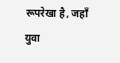रूपरेखा है, जहाँ युवा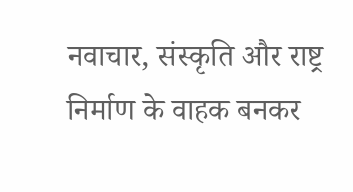नवाचार, संस्कृति और राष्ट्र निर्माण के वाहक बनकर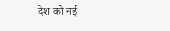देश को नई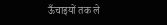ऊँचाइयों तक ले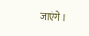जाएंगे ।